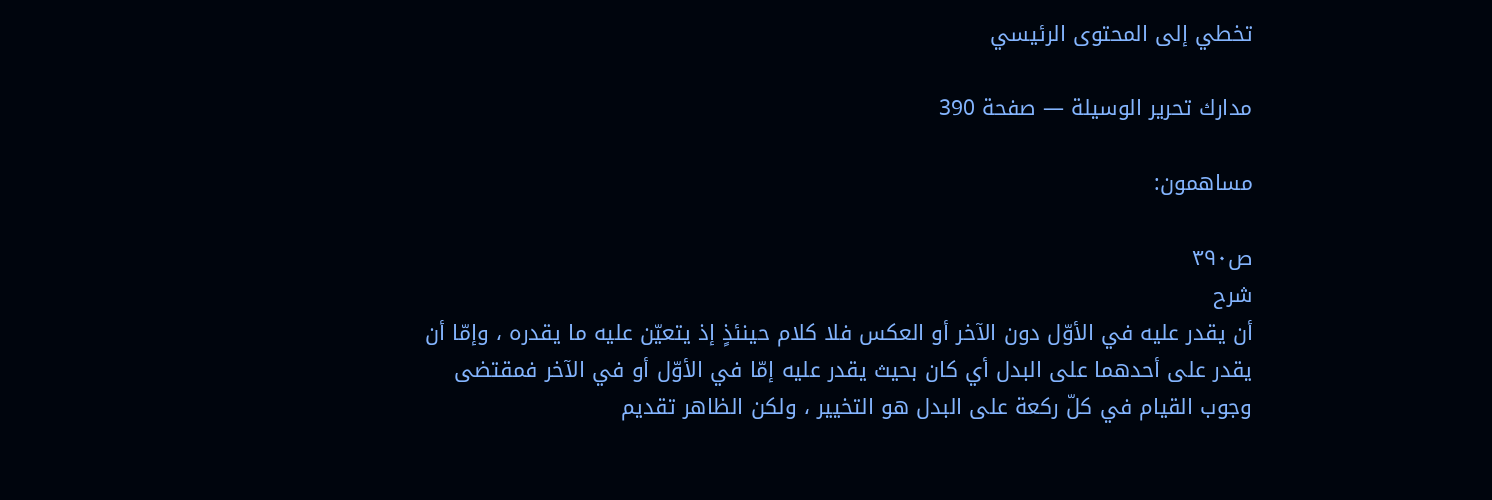تخطي إلى المحتوى الرئيسي

مدارك تحرير الوسيلة — صفحة 390

مساهمون:

ص٣٩٠
شرح
أن يقدر عليه في الأوّل دون الآخر أو العكس فلا كلام حينئذٍ إذ يتعيّن عليه ما يقدره ، وإمّا أن يقدر على أحدهما على البدل أي كان بحيث يقدر عليه إمّا في الأوّل أو في الآخر فمقتضى وجوب القيام في كلّ ركعة على البدل هو التخيير ، ولكن الظاهر تقديم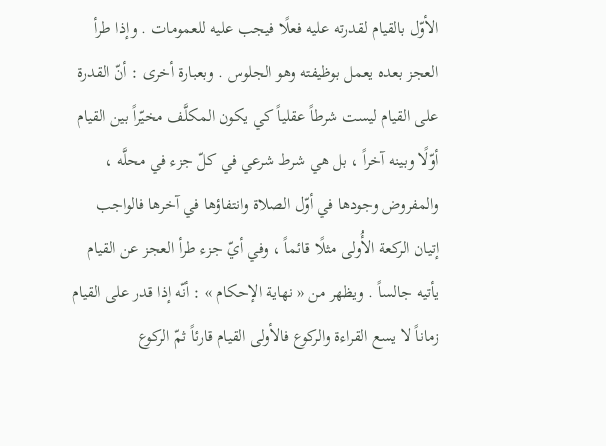الأوّل بالقيام لقدرته عليه فعلًا فيجب عليه للعمومات . وإذا طرأ العجز بعده يعمل بوظيفته وهو الجلوس . وبعبارة أخرى : أنّ القدرة على القيام ليست شرطاً عقلياً كي يكون المكلَّف مخيّراً بين القيام أوّلًا وبينه آخراً ، بل هي شرط شرعي في كلّ جزء في محلَّه ، والمفروض وجودها في أوّل الصلاة وانتفاؤها في آخرها فالواجب إتيان الركعة الأُولى مثلًا قائماً ، وفي أيّ جزء طرأ العجز عن القيام يأتيه جالساً . ويظهر من « نهاية الإحكام » : أنّه إذا قدر على القيام زماناً لا يسع القراءة والركوع فالأولى القيام قارئاً ثمّ الركوع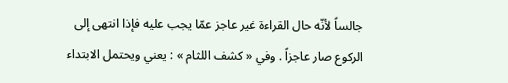جالساً لأنّه حال القراءة غير عاجز عمّا يجب عليه فإذا انتهى إلى الركوع صار عاجزاً . وفي « كشف اللثام » : يعني ويحتمل الابتداء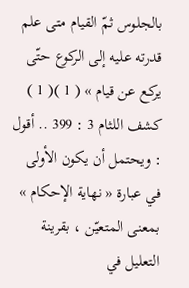بالجلوس ثمّ القيام متى علم قدرته عليه إلى الركوع حتّى يركع عن قيام » ( 1 )( 1 ) كشف اللثام 3 : 399 .. أقول : ويحتمل أن يكون الأولى في عبارة « نهاية الإحكام » بمعنى المتعيّن ، بقرينة التعليل في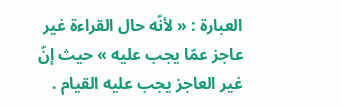العبارة : « لأنّه حال القراءة غير عاجز عمّا يجب عليه » حيث إنّ غير العاجز يجب عليه القيام .